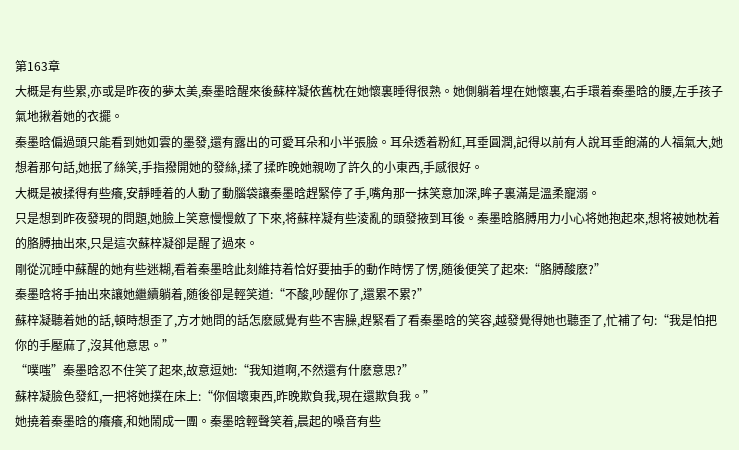第163章
大概是有些累,亦或是昨夜的夢太美,秦墨晗醒來後蘇梓凝依舊枕在她懷裏睡得很熟。她側躺着埋在她懷裏,右手環着秦墨晗的腰,左手孩子氣地揪着她的衣擺。
秦墨晗偏過頭只能看到她如雲的墨發,還有露出的可愛耳朵和小半張臉。耳朵透着粉紅,耳垂圓潤,記得以前有人說耳垂飽滿的人福氣大,她想着那句話,她抿了絲笑,手指撥開她的發絲,揉了揉昨晚她親吻了許久的小東西,手感很好。
大概是被揉得有些癢,安靜睡着的人動了動腦袋讓秦墨晗趕緊停了手,嘴角那一抹笑意加深,眸子裏滿是溫柔寵溺。
只是想到昨夜發現的問題,她臉上笑意慢慢斂了下來,将蘇梓凝有些淩亂的頭發掖到耳後。秦墨晗胳膊用力小心将她抱起來,想将被她枕着的胳膊抽出來,只是這次蘇梓凝卻是醒了過來。
剛從沉睡中蘇醒的她有些迷糊,看着秦墨晗此刻維持着恰好要抽手的動作時愣了愣,随後便笑了起來:“胳膊酸麽?”
秦墨晗将手抽出來讓她繼續躺着,随後卻是輕笑道:“不酸,吵醒你了,還累不累?”
蘇梓凝聽着她的話,頓時想歪了,方才她問的話怎麽感覺有些不害臊,趕緊看了看秦墨晗的笑容,越發覺得她也聽歪了,忙補了句:“我是怕把你的手壓麻了,沒其他意思。”
“噗嗤”秦墨晗忍不住笑了起來,故意逗她:“我知道啊,不然還有什麽意思?”
蘇梓凝臉色發紅,一把将她撲在床上:“你個壞東西,昨晚欺負我,現在還欺負我。”
她撓着秦墨晗的癢癢,和她鬧成一團。秦墨晗輕聲笑着,晨起的嗓音有些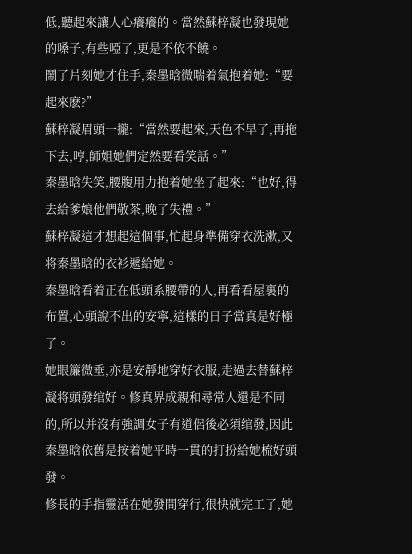低,聽起來讓人心癢癢的。當然蘇梓凝也發現她的嗓子,有些啞了,更是不依不饒。
鬧了片刻她才住手,秦墨晗微喘着氣抱着她:“要起來麽?”
蘇梓凝眉頭一攏:“當然要起來,天色不早了,再拖下去,哼,師姐她們定然要看笑話。”
秦墨晗失笑,腰腹用力抱着她坐了起來:“也好,得去給爹娘他們敬茶,晚了失禮。”
蘇梓凝這才想起這個事,忙起身準備穿衣洗漱,又将秦墨晗的衣衫遞給她。
秦墨晗看着正在低頭系腰帶的人,再看看屋裏的布置,心頭說不出的安寧,這樣的日子當真是好極了。
她眼簾微垂,亦是安靜地穿好衣服,走過去替蘇梓凝将頭發绾好。修真界成親和尋常人還是不同的,所以并沒有強調女子有道侶後必須绾發,因此秦墨晗依舊是按着她平時一貫的打扮給她梳好頭發。
修長的手指靈活在她發間穿行,很快就完工了,她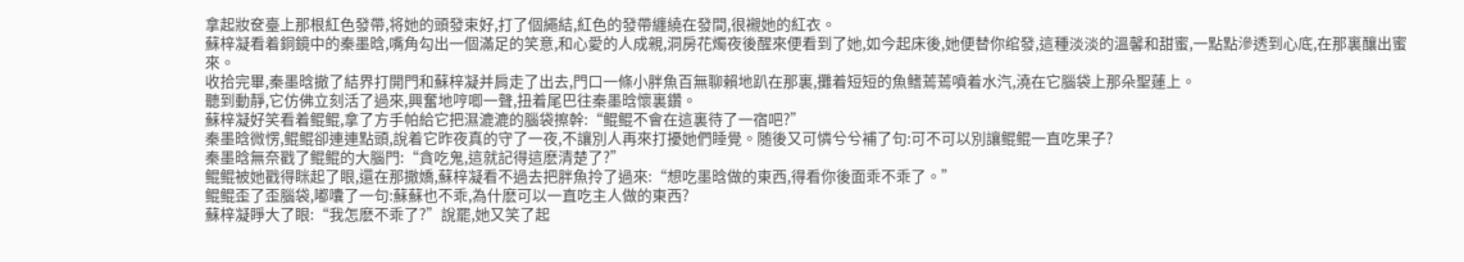拿起妝奁臺上那根紅色發帶,将她的頭發束好,打了個繩結,紅色的發帶纏繞在發間,很襯她的紅衣。
蘇梓凝看着銅鏡中的秦墨晗,嘴角勾出一個滿足的笑意,和心愛的人成親,洞房花燭夜後醒來便看到了她,如今起床後,她便替你绾發,這種淡淡的溫馨和甜蜜,一點點滲透到心底,在那裏釀出蜜來。
收拾完畢,秦墨晗撤了結界打開門和蘇梓凝并肩走了出去,門口一條小胖魚百無聊賴地趴在那裏,攤着短短的魚鳍蔫蔫噴着水汽,澆在它腦袋上那朵聖蓮上。
聽到動靜,它仿佛立刻活了過來,興奮地哼唧一聲,扭着尾巴往秦墨晗懷裏鑽。
蘇梓凝好笑看着鲲鲲,拿了方手帕給它把濕漉漉的腦袋擦幹:“鲲鲲不會在這裏待了一宿吧?”
秦墨晗微愣,鲲鲲卻連連點頭,說着它昨夜真的守了一夜,不讓別人再來打擾她們睡覺。随後又可憐兮兮補了句:可不可以別讓鲲鲲一直吃果子?
秦墨晗無奈戳了鲲鲲的大腦門:“貪吃鬼,這就記得這麽清楚了?”
鲲鲲被她戳得眯起了眼,還在那撒嬌,蘇梓凝看不過去把胖魚拎了過來:“想吃墨晗做的東西,得看你後面乖不乖了。”
鲲鲲歪了歪腦袋,嘟囔了一句:蘇蘇也不乖,為什麽可以一直吃主人做的東西?
蘇梓凝睜大了眼:“我怎麽不乖了?”說罷,她又笑了起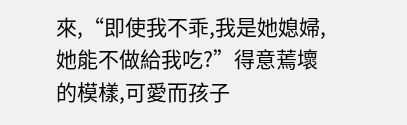來,“即使我不乖,我是她媳婦,她能不做給我吃?”得意蔫壞的模樣,可愛而孩子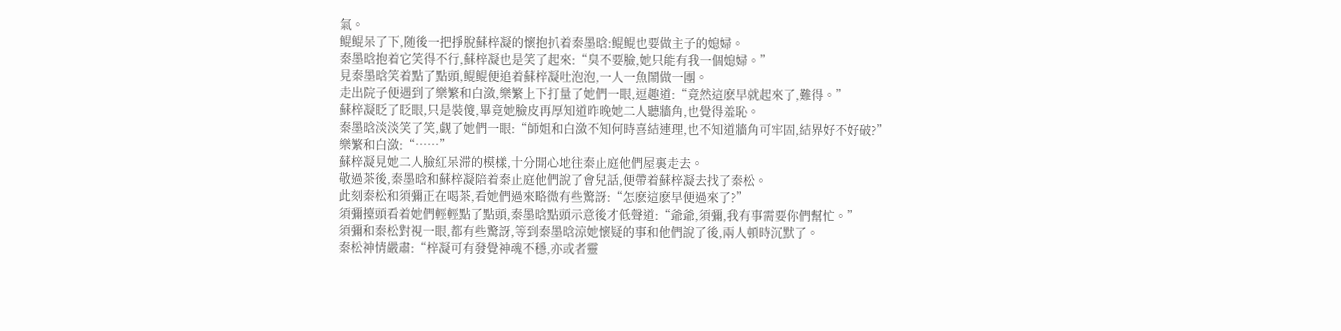氣。
鲲鲲呆了下,随後一把掙脫蘇梓凝的懷抱扒着秦墨晗:鲲鲲也要做主子的媳婦。
秦墨晗抱着它笑得不行,蘇梓凝也是笑了起來:“臭不要臉,她只能有我一個媳婦。”
見秦墨晗笑着點了點頭,鲲鲲便追着蘇梓凝吐泡泡,一人一魚鬧做一團。
走出院子便遇到了樂繁和白潋,樂繁上下打量了她們一眼,逗趣道:“竟然這麽早就起來了,難得。”
蘇梓凝眨了眨眼,只是裝傻,畢竟她臉皮再厚知道昨晚她二人聽牆角,也覺得羞恥。
秦墨晗淡淡笑了笑,觑了她們一眼:“師姐和白潋不知何時喜結連理,也不知道牆角可牢固,結界好不好破?”
樂繁和白潋:“……”
蘇梓凝見她二人臉紅呆滞的模樣,十分開心地往秦止庭他們屋裏走去。
敬過茶後,秦墨晗和蘇梓凝陪着秦止庭他們說了會兒話,便帶着蘇梓凝去找了秦松。
此刻秦松和須彌正在喝茶,看她們過來略微有些驚訝:“怎麽這麽早便過來了?”
須彌擡頭看着她們輕輕點了點頭,秦墨晗點頭示意後才低聲道:“爺爺,須彌,我有事需要你們幫忙。”
須彌和秦松對視一眼,都有些驚訝,等到秦墨晗涼她懷疑的事和他們說了後,兩人頓時沉默了。
秦松神情嚴肅:“梓凝可有發覺神魂不穩,亦或者靈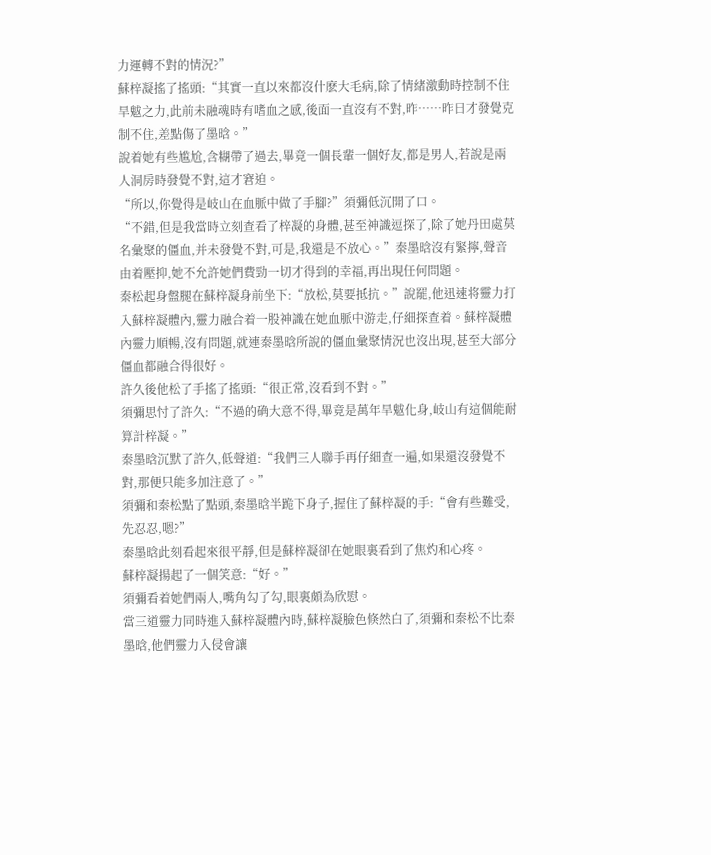力運轉不對的情況?”
蘇梓凝搖了搖頭:“其實一直以來都沒什麽大毛病,除了情緒激動時控制不住旱魃之力,此前未融魂時有嗜血之感,後面一直沒有不對,昨……昨日才發覺克制不住,差點傷了墨晗。”
說着她有些尴尬,含糊帶了過去,畢竟一個長輩一個好友,都是男人,若說是兩人洞房時發覺不對,這才窘迫。
“所以,你覺得是岐山在血脈中做了手腳?”須彌低沉開了口。
“不錯,但是我當時立刻查看了梓凝的身體,甚至神識逗探了,除了她丹田處莫名彙聚的僵血,并未發覺不對,可是,我還是不放心。”秦墨晗沒有緊擰,聲音由着壓抑,她不允許她們費勁一切才得到的幸福,再出現任何問題。
秦松起身盤腿在蘇梓凝身前坐下:“放松,莫要抵抗。”說罷,他迅速将靈力打入蘇梓凝體內,靈力融合着一股神識在她血脈中游走,仔細探查着。蘇梓凝體內靈力順暢,沒有問題,就連秦墨晗所說的僵血彙聚情況也沒出現,甚至大部分僵血都融合得很好。
許久後他松了手搖了搖頭:“很正常,沒看到不對。”
須彌思忖了許久:“不過的确大意不得,畢竟是萬年旱魃化身,岐山有這個能耐算計梓凝。”
秦墨晗沉默了許久,低聲道:“我們三人聯手再仔細查一遍,如果還沒發覺不對,那便只能多加注意了。”
須彌和秦松點了點頭,秦墨晗半跪下身子,握住了蘇梓凝的手:“會有些難受,先忍忍,嗯?”
秦墨晗此刻看起來很平靜,但是蘇梓凝卻在她眼裏看到了焦灼和心疼。
蘇梓凝揚起了一個笑意:“好。”
須彌看着她們兩人,嘴角勾了勾,眼裏頗為欣慰。
當三道靈力同時進入蘇梓凝體內時,蘇梓凝臉色倏然白了,須彌和秦松不比秦墨晗,他們靈力入侵會讓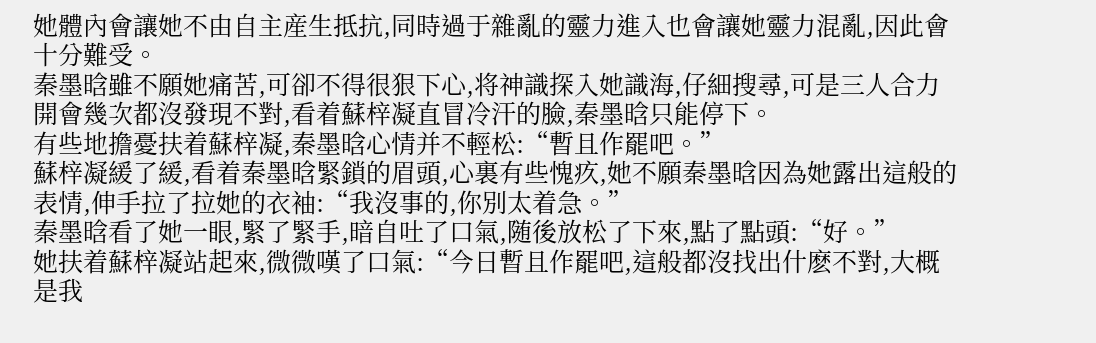她體內會讓她不由自主産生抵抗,同時過于雜亂的靈力進入也會讓她靈力混亂,因此會十分難受。
秦墨晗雖不願她痛苦,可卻不得很狠下心,将神識探入她識海,仔細搜尋,可是三人合力開會幾次都沒發現不對,看着蘇梓凝直冒冷汗的臉,秦墨晗只能停下。
有些地擔憂扶着蘇梓凝,秦墨晗心情并不輕松:“暫且作罷吧。”
蘇梓凝緩了緩,看着秦墨晗緊鎖的眉頭,心裏有些愧疚,她不願秦墨晗因為她露出這般的表情,伸手拉了拉她的衣袖:“我沒事的,你別太着急。”
秦墨晗看了她一眼,緊了緊手,暗自吐了口氣,随後放松了下來,點了點頭:“好。”
她扶着蘇梓凝站起來,微微嘆了口氣:“今日暫且作罷吧,這般都沒找出什麽不對,大概是我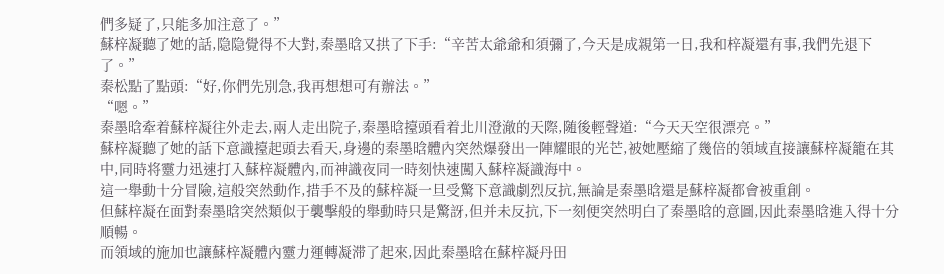們多疑了,只能多加注意了。”
蘇梓凝聽了她的話,隐隐覺得不大對,秦墨晗又拱了下手:“辛苦太爺爺和須彌了,今天是成親第一日,我和梓凝還有事,我們先退下了。”
秦松點了點頭:“好,你們先別急,我再想想可有辦法。”
“嗯。”
秦墨晗牽着蘇梓凝往外走去,兩人走出院子,秦墨晗擡頭看着北川澄澈的天際,随後輕聲道:“今天天空很漂亮。”
蘇梓凝聽了她的話下意識擡起頭去看天,身邊的秦墨晗體內突然爆發出一陣耀眼的光芒,被她壓縮了幾倍的領域直接讓蘇梓凝籠在其中,同時将靈力迅速打入蘇梓凝體內,而神識夜同一時刻快速闖入蘇梓凝識海中。
這一舉動十分冒險,這般突然動作,措手不及的蘇梓凝一旦受驚下意識劇烈反抗,無論是秦墨晗還是蘇梓凝都會被重創。
但蘇梓凝在面對秦墨晗突然類似于襲擊般的舉動時只是驚訝,但并未反抗,下一刻便突然明白了秦墨晗的意圖,因此秦墨晗進入得十分順暢。
而領域的施加也讓蘇梓凝體內靈力運轉凝滞了起來,因此秦墨晗在蘇梓凝丹田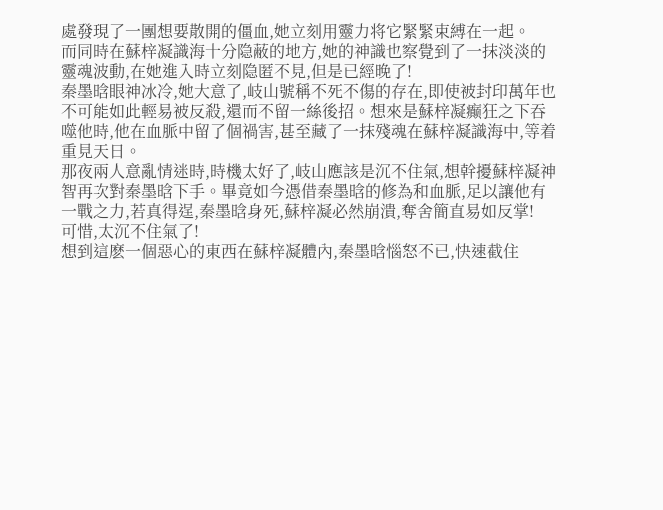處發現了一團想要散開的僵血,她立刻用靈力将它緊緊束縛在一起。
而同時在蘇梓凝識海十分隐蔽的地方,她的神識也察覺到了一抹淡淡的靈魂波動,在她進入時立刻隐匿不見,但是已經晚了!
秦墨晗眼神冰冷,她大意了,岐山號稱不死不傷的存在,即使被封印萬年也不可能如此輕易被反殺,還而不留一絲後招。想來是蘇梓凝癫狂之下吞噬他時,他在血脈中留了個禍害,甚至藏了一抹殘魂在蘇梓凝識海中,等着重見天日。
那夜兩人意亂情迷時,時機太好了,岐山應該是沉不住氣,想幹擾蘇梓凝神智再次對秦墨晗下手。畢竟如今憑借秦墨晗的修為和血脈,足以讓他有一戰之力,若真得逞,秦墨晗身死,蘇梓凝必然崩潰,奪舍簡直易如反掌!
可惜,太沉不住氣了!
想到這麽一個惡心的東西在蘇梓凝體內,秦墨晗惱怒不已,快速截住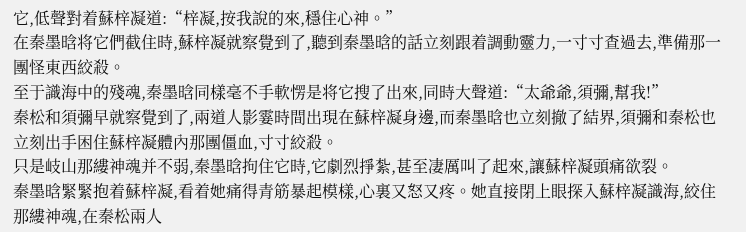它,低聲對着蘇梓凝道:“梓凝,按我說的來,穩住心神。”
在秦墨晗将它們截住時,蘇梓凝就察覺到了,聽到秦墨晗的話立刻跟着調動靈力,一寸寸查過去,準備那一團怪東西絞殺。
至于識海中的殘魂,秦墨晗同樣毫不手軟愣是将它搜了出來,同時大聲道:“太爺爺,須彌,幫我!”
秦松和須彌早就察覺到了,兩道人影霎時間出現在蘇梓凝身邊,而秦墨晗也立刻撤了結界,須彌和秦松也立刻出手困住蘇梓凝體內那團僵血,寸寸絞殺。
只是岐山那縷神魂并不弱,秦墨晗拘住它時,它劇烈掙紮,甚至凄厲叫了起來,讓蘇梓凝頭痛欲裂。
秦墨晗緊緊抱着蘇梓凝,看着她痛得青筋暴起模樣,心裏又怒又疼。她直接閉上眼探入蘇梓凝識海,絞住那縷神魂,在秦松兩人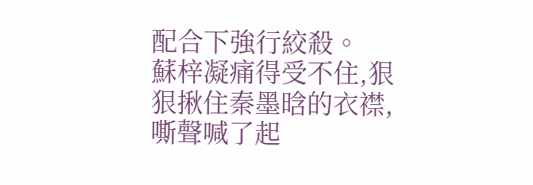配合下強行絞殺。
蘇梓凝痛得受不住,狠狠揪住秦墨晗的衣襟,嘶聲喊了起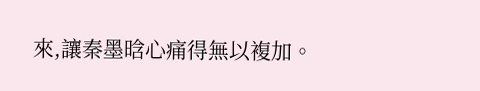來,讓秦墨晗心痛得無以複加。